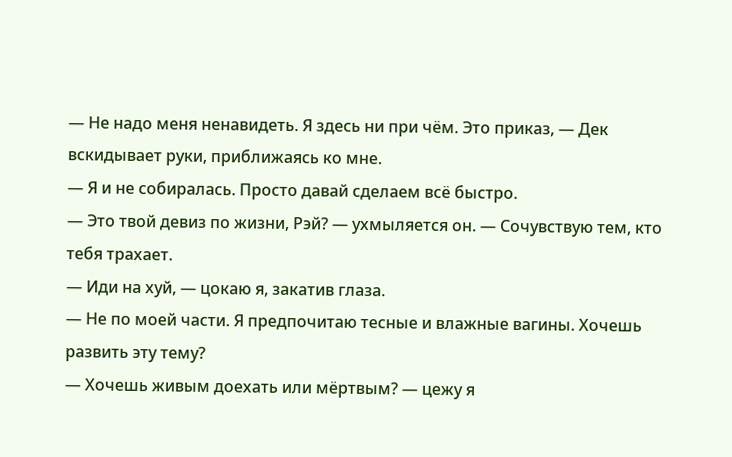— Не надо меня ненавидеть. Я здесь ни при чём. Это приказ, — Дек вскидывает руки, приближаясь ко мне.
— Я и не собиралась. Просто давай сделаем всё быстро.
— Это твой девиз по жизни, Рэй? — ухмыляется он. — Сочувствую тем, кто тебя трахает.
— Иди на хуй, — цокаю я, закатив глаза.
— Не по моей части. Я предпочитаю тесные и влажные вагины. Хочешь развить эту тему?
— Хочешь живым доехать или мёртвым? — цежу я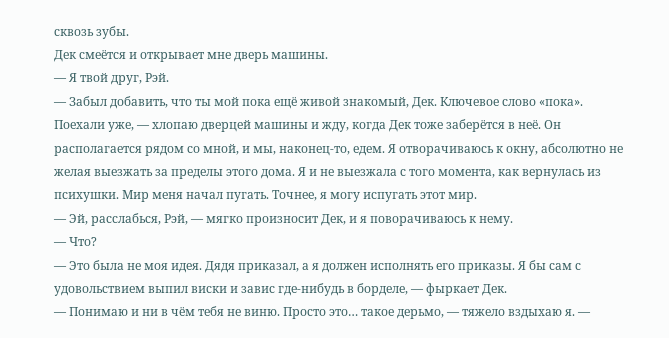сквозь зубы.
Дек смеётся и открывает мне дверь машины.
— Я твой друг, Рэй.
— Забыл добавить, что ты мой пока ещё живой знакомый, Дек. Ключевое слово «пока». Поехали уже, — хлопаю дверцей машины и жду, когда Дек тоже заберётся в неё. Он располагается рядом со мной, и мы, наконец-то, едем. Я отворачиваюсь к окну, абсолютно не желая выезжать за пределы этого дома. Я и не выезжала с того момента, как вернулась из психушки. Мир меня начал пугать. Точнее, я могу испугать этот мир.
— Эй, расслабься, Рэй, — мягко произносит Дек, и я поворачиваюсь к нему.
— Что?
— Это была не моя идея. Дядя приказал, а я должен исполнять его приказы. Я бы сам с удовольствием выпил виски и завис где-нибудь в борделе, — фыркает Дек.
— Понимаю и ни в чём тебя не виню. Просто это… такое дерьмо, — тяжело вздыхаю я. —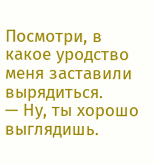Посмотри, в какое уродство меня заставили вырядиться.
— Ну, ты хорошо выглядишь.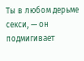Ты в любом дерьме секси, — он подмигивает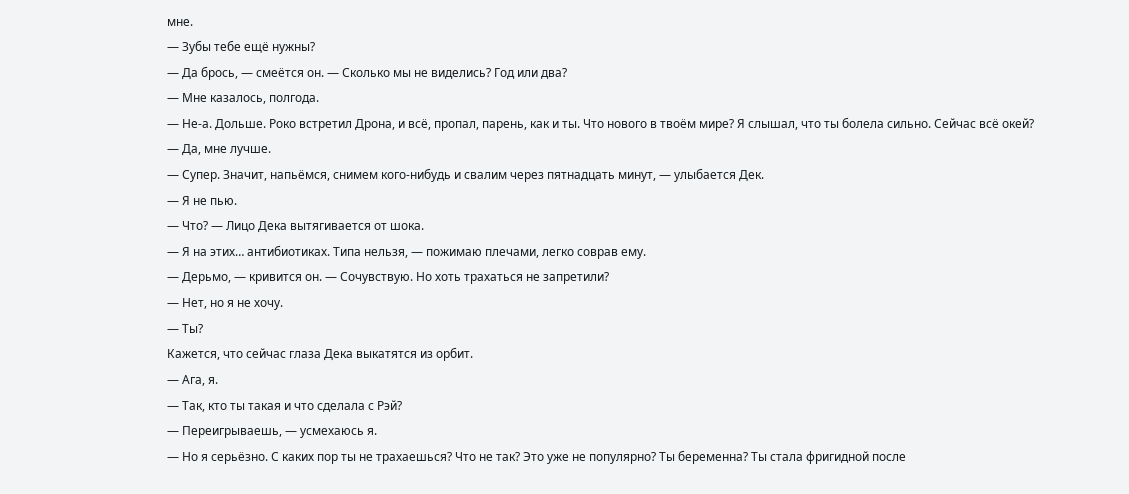мне.
— Зубы тебе ещё нужны?
— Да брось, — смеётся он. — Сколько мы не виделись? Год или два?
— Мне казалось, полгода.
— Не-а. Дольше. Роко встретил Дрона, и всё, пропал, парень, как и ты. Что нового в твоём мире? Я слышал, что ты болела сильно. Сейчас всё окей?
— Да, мне лучше.
— Супер. Значит, напьёмся, снимем кого-нибудь и свалим через пятнадцать минут, — улыбается Дек.
— Я не пью.
— Что? — Лицо Дека вытягивается от шока.
— Я на этих… антибиотиках. Типа нельзя, — пожимаю плечами, легко соврав ему.
— Дерьмо, — кривится он. — Сочувствую. Но хоть трахаться не запретили?
— Нет, но я не хочу.
— Ты?
Кажется, что сейчас глаза Дека выкатятся из орбит.
— Ага, я.
— Так, кто ты такая и что сделала с Рэй?
— Переигрываешь, — усмехаюсь я.
— Но я серьёзно. С каких пор ты не трахаешься? Что не так? Это уже не популярно? Ты беременна? Ты стала фригидной после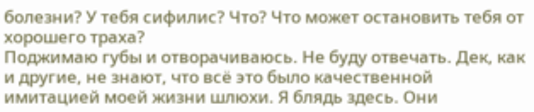болезни? У тебя сифилис? Что? Что может остановить тебя от хорошего траха?
Поджимаю губы и отворачиваюсь. Не буду отвечать. Дек, как и другие, не знают, что всё это было качественной имитацией моей жизни шлюхи. Я блядь здесь. Они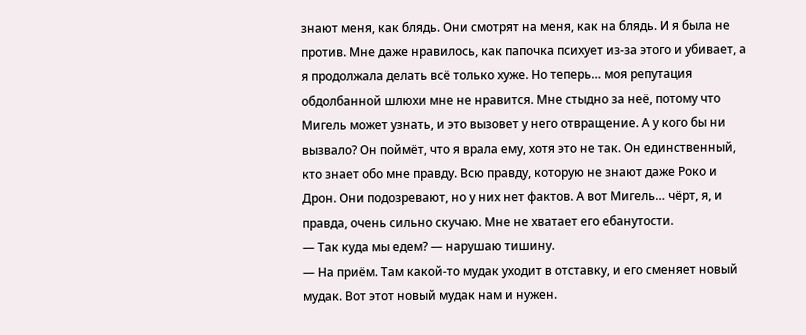знают меня, как блядь. Они смотрят на меня, как на блядь. И я была не против. Мне даже нравилось, как папочка психует из-за этого и убивает, а я продолжала делать всё только хуже. Но теперь… моя репутация обдолбанной шлюхи мне не нравится. Мне стыдно за неё, потому что Мигель может узнать, и это вызовет у него отвращение. А у кого бы ни вызвало? Он поймёт, что я врала ему, хотя это не так. Он единственный, кто знает обо мне правду. Всю правду, которую не знают даже Роко и Дрон. Они подозревают, но у них нет фактов. А вот Мигель… чёрт, я, и правда, очень сильно скучаю. Мне не хватает его ебанутости.
— Так куда мы едем? — нарушаю тишину.
— На приём. Там какой-то мудак уходит в отставку, и его сменяет новый мудак. Вот этот новый мудак нам и нужен.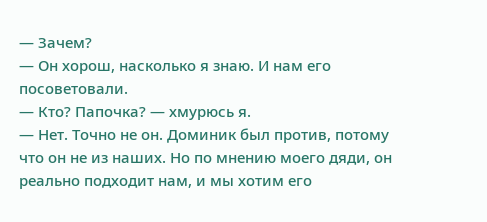— Зачем?
— Он хорош, насколько я знаю. И нам его посоветовали.
— Кто? Папочка? — хмурюсь я.
— Нет. Точно не он. Доминик был против, потому что он не из наших. Но по мнению моего дяди, он реально подходит нам, и мы хотим его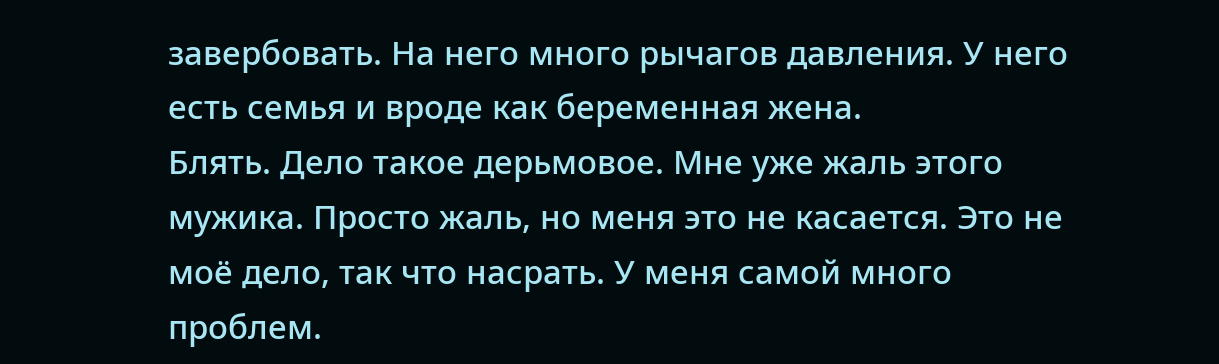завербовать. На него много рычагов давления. У него есть семья и вроде как беременная жена.
Блять. Дело такое дерьмовое. Мне уже жаль этого мужика. Просто жаль, но меня это не касается. Это не моё дело, так что насрать. У меня самой много проблем.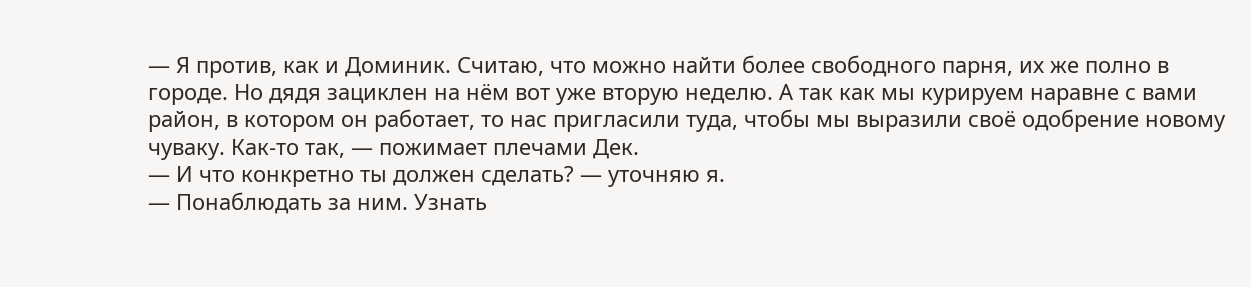— Я против, как и Доминик. Считаю, что можно найти более свободного парня, их же полно в городе. Но дядя зациклен на нём вот уже вторую неделю. А так как мы курируем наравне с вами район, в котором он работает, то нас пригласили туда, чтобы мы выразили своё одобрение новому чуваку. Как-то так, — пожимает плечами Дек.
— И что конкретно ты должен сделать? — уточняю я.
— Понаблюдать за ним. Узнать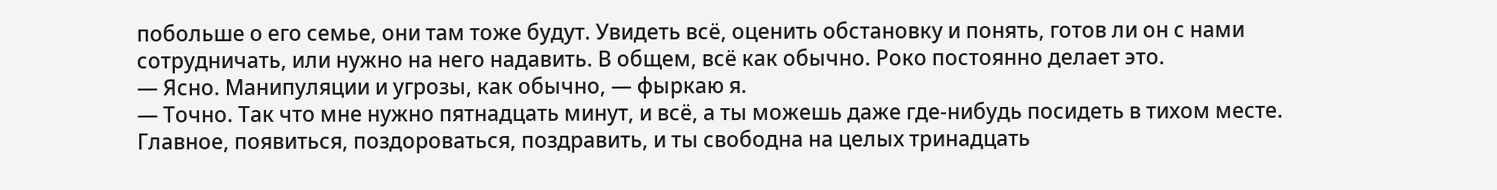побольше о его семье, они там тоже будут. Увидеть всё, оценить обстановку и понять, готов ли он с нами сотрудничать, или нужно на него надавить. В общем, всё как обычно. Роко постоянно делает это.
— Ясно. Манипуляции и угрозы, как обычно, — фыркаю я.
— Точно. Так что мне нужно пятнадцать минут, и всё, а ты можешь даже где-нибудь посидеть в тихом месте. Главное, появиться, поздороваться, поздравить, и ты свободна на целых тринадцать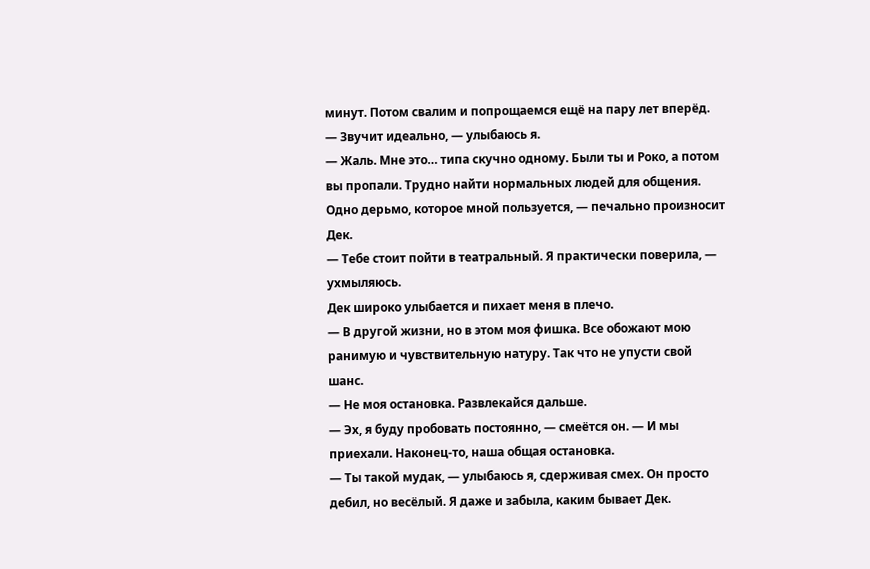минут. Потом свалим и попрощаемся ещё на пару лет вперёд.
— Звучит идеально, — улыбаюсь я.
— Жаль. Мне это… типа скучно одному. Были ты и Роко, а потом вы пропали. Трудно найти нормальных людей для общения. Одно дерьмо, которое мной пользуется, — печально произносит Дек.
— Тебе стоит пойти в театральный. Я практически поверила, — ухмыляюсь.
Дек широко улыбается и пихает меня в плечо.
— В другой жизни, но в этом моя фишка. Все обожают мою ранимую и чувствительную натуру. Так что не упусти свой шанс.
— Не моя остановка. Развлекайся дальше.
— Эх, я буду пробовать постоянно, — смеётся он. — И мы приехали. Наконец-то, наша общая остановка.
— Ты такой мудак, — улыбаюсь я, сдерживая смех. Он просто дебил, но весёлый. Я даже и забыла, каким бывает Дек.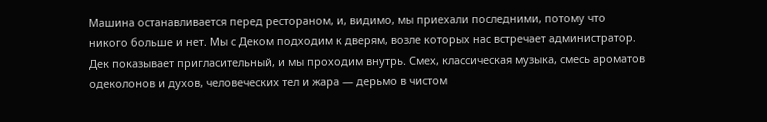Машина останавливается перед рестораном, и, видимо, мы приехали последними, потому что никого больше и нет. Мы с Деком подходим к дверям, возле которых нас встречает администратор. Дек показывает пригласительный, и мы проходим внутрь. Смех, классическая музыка, смесь ароматов одеколонов и духов, человеческих тел и жара — дерьмо в чистом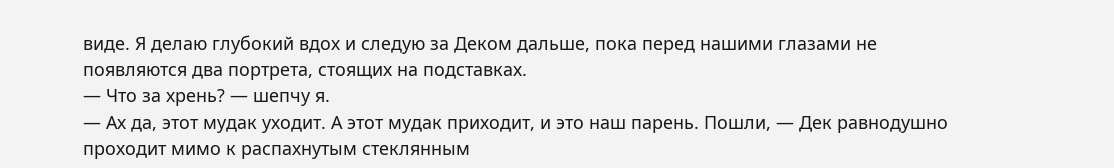виде. Я делаю глубокий вдох и следую за Деком дальше, пока перед нашими глазами не появляются два портрета, стоящих на подставках.
— Что за хрень? — шепчу я.
— Ах да, этот мудак уходит. А этот мудак приходит, и это наш парень. Пошли, — Дек равнодушно проходит мимо к распахнутым стеклянным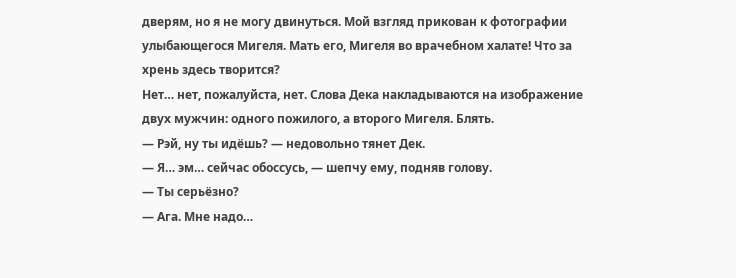дверям, но я не могу двинуться. Мой взгляд прикован к фотографии улыбающегося Мигеля. Мать его, Мигеля во врачебном халате! Что за хрень здесь творится?
Нет… нет, пожалуйста, нет. Слова Дека накладываются на изображение двух мужчин: одного пожилого, а второго Мигеля. Блять.
— Рэй, ну ты идёшь? — недовольно тянет Дек.
— Я… эм… сейчас обоссусь, — шепчу ему, подняв голову.
— Ты серьёзно?
— Ага. Мне надо…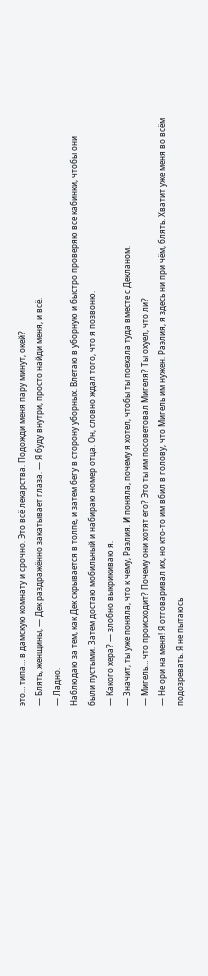это… типа… в дамскую комнату и срочно. Это всё лекарства. Подожди меня пару минут, окей?
— Блять, женщины, — Дек раздражённо закатывает глаза. — Я буду внутри, просто найди меня, и всё.
— Ладно.
Наблюдаю за тем, как Дек скрывается в толпе, и затем бегу в сторону уборных. Влетаю в уборную и быстро проверяю все кабинки, чтобы они были пустыми. Затем достаю мобильный и набираю номер отца. Он, словно ждал того, что я позвоню.
— Какого хера? — злобно выкрикиваю я.
— Значит, ты уже поняла, что к чему, Раэлия. И поняла, почему я хотел, чтобы ты поехала туда вместе с Декланом.
— Мигель… что происходит? Почему они хотят его? Это ты им посоветовал Мигеля? Ты охуел, что ли?
— Не ори на меня! Я отговаривал их, но кто-то им вбил в голову, что Мигель им нужен. Раэлия, я здесь ни при чём, блять. Хватит уже меня во всём подозревать. Я не пытаюсь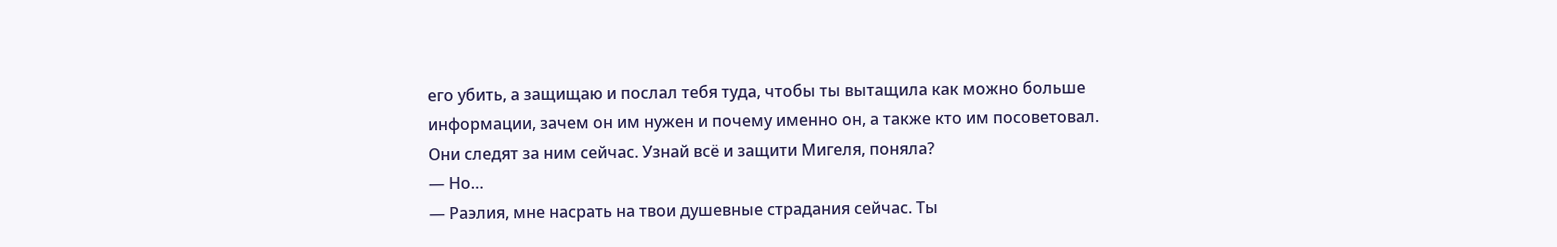его убить, а защищаю и послал тебя туда, чтобы ты вытащила как можно больше информации, зачем он им нужен и почему именно он, а также кто им посоветовал. Они следят за ним сейчас. Узнай всё и защити Мигеля, поняла?
— Но…
— Раэлия, мне насрать на твои душевные страдания сейчас. Ты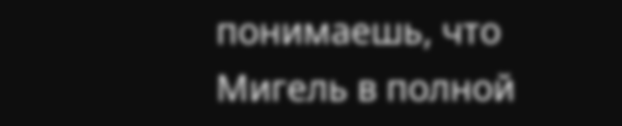понимаешь, что Мигель в полной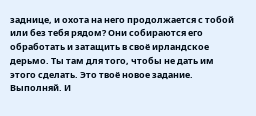заднице, и охота на него продолжается с тобой или без тебя рядом? Они собираются его обработать и затащить в своё ирландское дерьмо. Ты там для того, чтобы не дать им этого сделать. Это твоё новое задание. Выполняй. И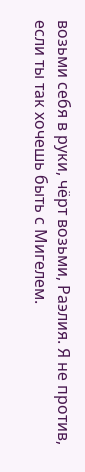возьми себя в руки, чёрт возьми, Раэлия. Я не против, если ты так хочешь быть с Мигелем.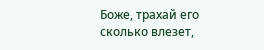Боже, трахай его сколько влезет,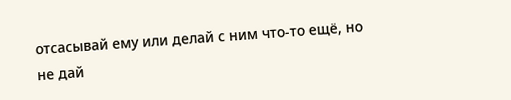отсасывай ему или делай с ним что-то ещё, но не дай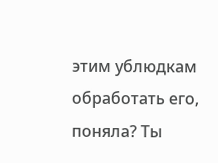этим ублюдкам обработать его, поняла? Ты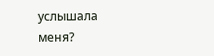услышала меня?